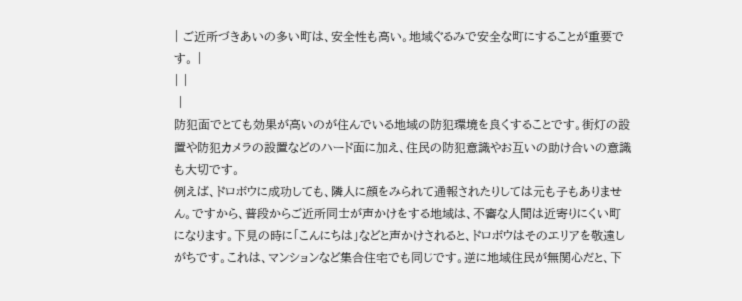| ご近所づきあいの多い町は、安全性も高い。地域ぐるみで安全な町にすることが重要です。 |
| |
 |
防犯面でとても効果が高いのが住んでいる地域の防犯環境を良くすることです。街灯の設置や防犯カメラの設置などのハード面に加え、住民の防犯意識やお互いの助け合いの意識も大切です。
例えば、ドロボウに成功しても、隣人に顔をみられて通報されたりしては元も子もありません。ですから、普段からご近所同士が声かけをする地域は、不審な人間は近寄りにくい町になります。下見の時に「こんにちは」などと声かけされると、ドロボウはそのエリアを敬遠しがちです。これは、マンションなど集合住宅でも同じです。逆に地域住民が無関心だと、下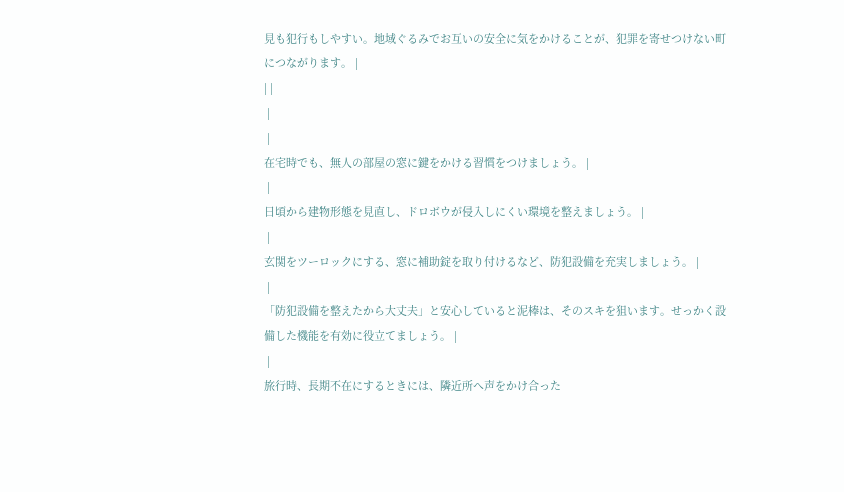見も犯行もしやすい。地域ぐるみでお互いの安全に気をかけることが、犯罪を寄せつけない町につながります。 |
| |
 |
 |
在宅時でも、無人の部屋の窓に鍵をかける習慣をつけましょう。 |
 |
日頃から建物形態を見直し、ドロボウが侵入しにくい環境を整えましょう。 |
 |
玄関をツーロックにする、窓に補助錠を取り付けるなど、防犯設備を充実しましょう。 |
 |
「防犯設備を整えたから大丈夫」と安心していると泥棒は、そのスキを狙います。せっかく設備した機能を有効に役立てましょう。 |
 |
旅行時、長期不在にするときには、隣近所へ声をかけ合った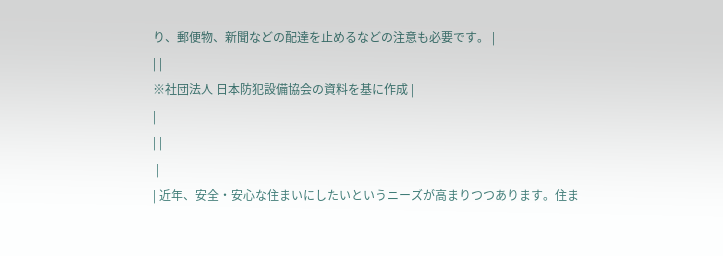り、郵便物、新聞などの配達を止めるなどの注意も必要です。 |
| |
※社団法人 日本防犯設備協会の資料を基に作成 |
|
| |
 |
| 近年、安全・安心な住まいにしたいというニーズが高まりつつあります。住ま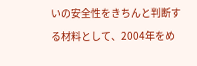いの安全性をきちんと判断する材料として、2004年をめ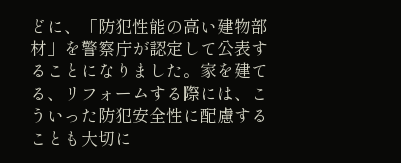どに、「防犯性能の高い建物部材」を警察庁が認定して公表することになりました。家を建てる、リフォームする際には、こういった防犯安全性に配慮することも大切に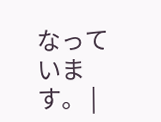なっています。 |